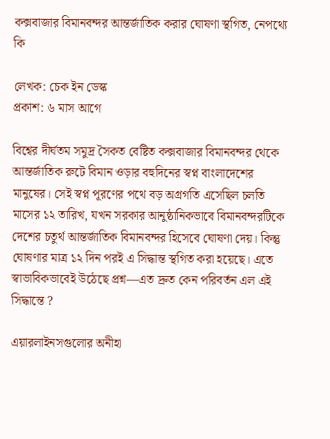কক্সবাজার বিমানবন্দর আন্তর্জাতিক করার ঘোষণা স্থগিত, নেপথ্যে কি

লেখক: চেক ইন ডেস্ক
প্রকাশ: ৬ মাস আগে

বিশ্বের দীর্ঘতম সমুদ্র সৈকত বেষ্টিত কক্সবাজার বিমানবন্দর থেকে আন্তর্জাতিক রুটে বিমান ওড়ার বহুদিনের স্বপ্ন বাংলাদেশের মানুষের। সেই স্বপ্ন পূরণের পথে বড় অগ্রগতি এসেছিল চলতি মাসের ১২ তারিখ, যখন সরকার আনুষ্ঠানিকভাবে বিমানবন্দরটিকে দেশের চতুর্থ আন্তর্জাতিক বিমানবন্দর হিসেবে ঘোষণা দেয়। কিন্তু ঘোষণার মাত্র ১২ দিন পরই এ সিদ্ধান্ত স্থগিত করা হয়েছে। এতে স্বাভাবিকভাবেই উঠেছে প্রশ্ন—এত দ্রুত কেন পরিবর্তন এল এই সিদ্ধান্তে ?

এয়ারলাইনসগুলোর অনীহা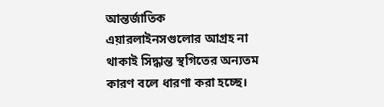আন্তর্জাতিক এয়ারলাইনসগুলোর আগ্রহ না থাকাই সিদ্ধান্ত স্থগিতের অন্যতম কারণ বলে ধারণা করা হচ্ছে।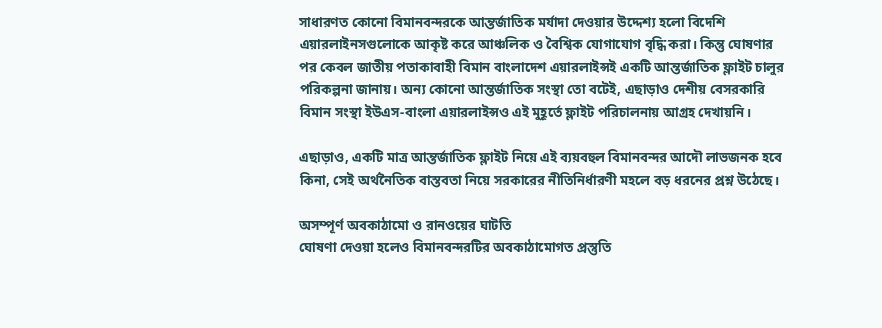সাধারণত কোনো বিমানবন্দরকে আন্তর্জাতিক মর্যাদা দেওয়ার উদ্দেশ্য হলো বিদেশি এয়ারলাইনসগুলোকে আকৃষ্ট করে আঞ্চলিক ও বৈশ্বিক যোগাযোগ বৃদ্ধি করা। কিন্তু ঘোষণার পর কেবল জাতীয় পতাকাবাহী বিমান বাংলাদেশ এয়ারলাইন্সই একটি আন্তর্জাতিক ফ্লাইট চালুর পরিকল্পনা জানায়। অন্য কোনো আন্তর্জাতিক সংস্থা তো বটেই, এছাড়াও দেশীয় বেসরকারি বিমান সংস্থা ইউএস-বাংলা এয়ারলাইন্সও এই মুহূর্তে ফ্লাইট পরিচালনায় আগ্রহ দেখায়নি।

এছাড়াও, একটি মাত্র আন্তর্জাতিক ফ্লাইট নিয়ে এই ব্যয়বহুল বিমানবন্দর আদৌ লাভজনক হবে কিনা, সেই অর্থনৈতিক বাস্তবতা নিয়ে সরকারের নীতিনির্ধারণী মহলে বড় ধরনের প্রশ্ন উঠেছে।

অসম্পূর্ণ অবকাঠামো ও রানওয়ের ঘাটতি
ঘোষণা দেওয়া হলেও বিমানবন্দরটির অবকাঠামোগত প্রস্তুতি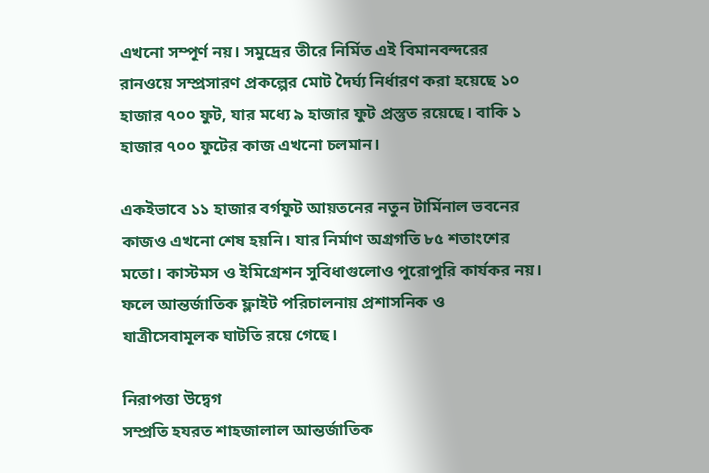এখনো সম্পূর্ণ নয়। সমুদ্রের তীরে নির্মিত এই বিমানবন্দরের রানওয়ে সম্প্রসারণ প্রকল্পের মোট দৈর্ঘ্য নির্ধারণ করা হয়েছে ১০ হাজার ৭০০ ফুট, যার মধ্যে ৯ হাজার ফুট প্রস্তুত রয়েছে। বাকি ১ হাজার ৭০০ ফুটের কাজ এখনো চলমান।

একইভাবে ১১ হাজার বর্গফুট আয়তনের নতুন টার্মিনাল ভবনের কাজও এখনো শেষ হয়নি। যার নির্মাণ অগ্রগতি ৮৫ শতাংশের মতো। কাস্টমস ও ইমিগ্রেশন সুবিধাগুলোও পুরোপুরি কার্যকর নয়। ফলে আন্তর্জাতিক ফ্লাইট পরিচালনায় প্রশাসনিক ও যাত্রীসেবামূলক ঘাটতি রয়ে গেছে।

নিরাপত্তা উদ্বেগ
সম্প্রতি হযরত শাহজালাল আন্তর্জাতিক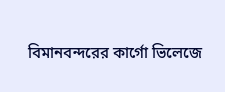বিমানবন্দরের কার্গো ভিলেজে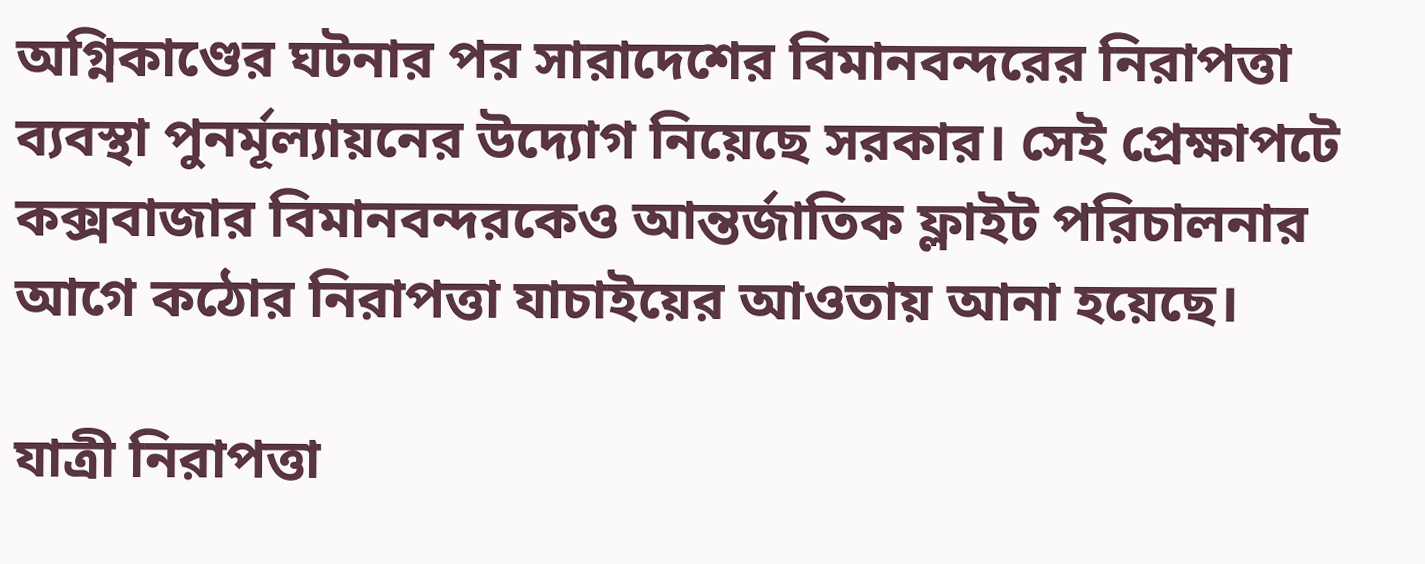অগ্নিকাণ্ডের ঘটনার পর সারাদেশের বিমানবন্দরের নিরাপত্তা ব্যবস্থা পুনর্মূল্যায়নের উদ্যোগ নিয়েছে সরকার। সেই প্রেক্ষাপটে কক্সবাজার বিমানবন্দরকেও আন্তর্জাতিক ফ্লাইট পরিচালনার আগে কঠোর নিরাপত্তা যাচাইয়ের আওতায় আনা হয়েছে।

যাত্রী নিরাপত্তা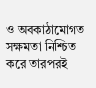ও অবকাঠামোগত সক্ষমতা নিশ্চিত করে তারপরই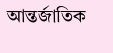আন্তর্জাতিক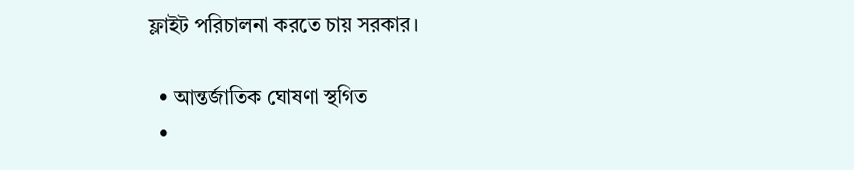ফ্লাইট পরিচালনা করতে চায় সরকার।

  • আন্তর্জাতিক ঘোষণা স্থগিত
  •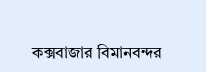কক্সবাজার বিমানবন্দর